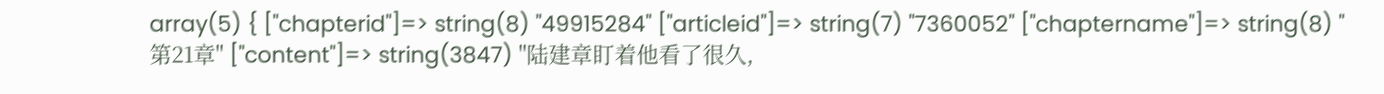array(5) { ["chapterid"]=> string(8) "49915284" ["articleid"]=> string(7) "7360052" ["chaptername"]=> string(8) "第21章" ["content"]=> string(3847) "陆建章盯着他看了很久,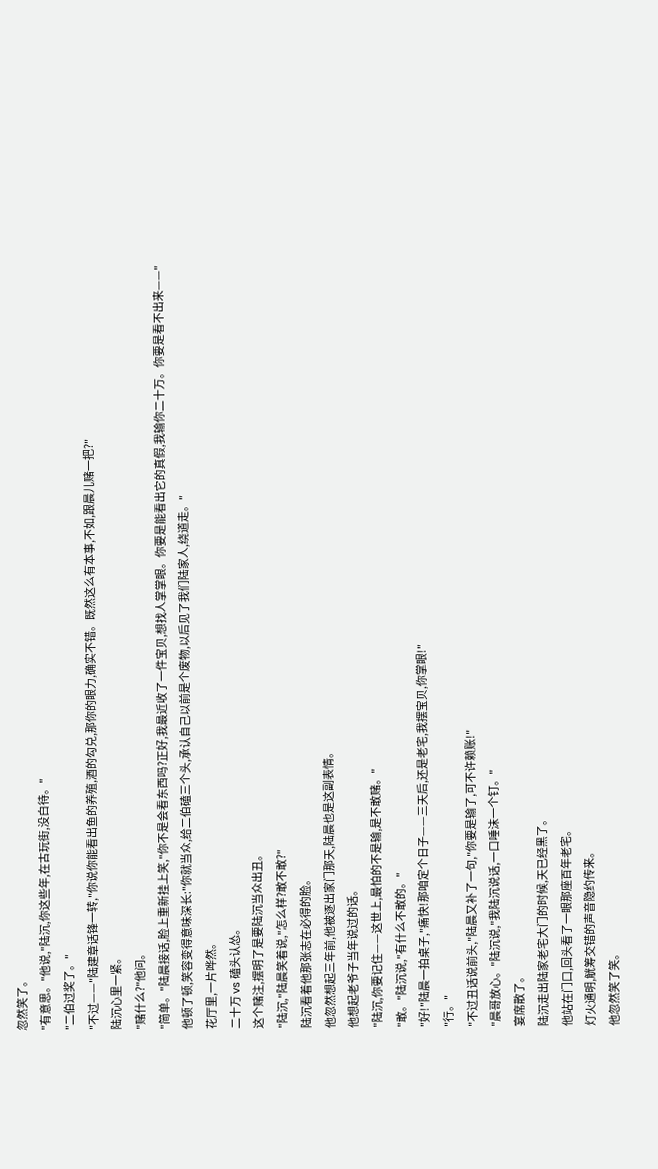忽然笑了。
"有意思。"他说,"陆沉,你这些年,在古玩街,没白待。"
"二伯过奖了。"
"不过——"陆建章话锋一转,"你说你能看出鱼的养殖,酒的勾兑,那你的眼力,确实不错。既然这么有本事,不如,跟晨儿赌一把?"
陆沉心里一紧。
"赌什么?"他问。
"简单。"陆晨接话,脸上重新挂上笑,"你不是会看东西吗?正好,我最近收了一件宝贝,想找人掌掌眼。你要是能看出它的真假,我输你二十万。你要是看不出来——"
他顿了顿,笑容变得意味深长:"你就当众,给二伯磕三个头,承认自己以前是个废物,以后见了我们陆家人,绕道走。"
花厅里,一片哗然。
二十万 vs 磕头认怂。
这个赌注,摆明了是要陆沉当众出丑。
"陆沉,"陆晨笑着说,"怎么样?敢不敢?"
陆沉看着他那张志在必得的脸。
他忽然想起三年前,他被逐出家门那天,陆晨也是这副表情。
他想起老爷子当年说过的话。
"陆沉,你要记住——这世上,最怕的不是输,是不敢赌。"
"敢。"陆沉说,"有什么不敢的。"
"好!"陆晨一拍桌子,"痛快!那咱定个日子——三天后,还是老宅,我摆宝贝,你掌眼!"
"行。"
"不过丑话说前头,"陆晨又补了一句,"你要是输了,可不许赖账!"
"晨哥放心。"陆沉说,"我陆沉说话,一口唾沫一个钉。"
宴席散了。
陆沉走出陆家老宅大门的时候,天已经黑了。
他站在门口,回头看了一眼那座百年老宅。
灯火通明,觥筹交错的声音隐约传来。
他忽然笑了笑。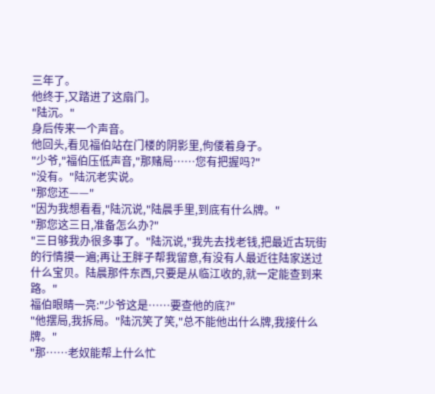三年了。
他终于,又踏进了这扇门。
"陆沉。"
身后传来一个声音。
他回头,看见福伯站在门楼的阴影里,佝偻着身子。
"少爷,"福伯压低声音,"那赌局……您有把握吗?"
"没有。"陆沉老实说。
"那您还——"
"因为我想看看,"陆沉说,"陆晨手里,到底有什么牌。"
"那您这三日,准备怎么办?"
"三日够我办很多事了。"陆沉说,"我先去找老钱,把最近古玩街的行情摸一遍;再让王胖子帮我留意,有没有人最近往陆家送过什么宝贝。陆晨那件东西,只要是从临江收的,就一定能查到来路。"
福伯眼睛一亮:"少爷这是……要查他的底?"
"他摆局,我拆局。"陆沉笑了笑,"总不能他出什么牌,我接什么牌。"
"那……老奴能帮上什么忙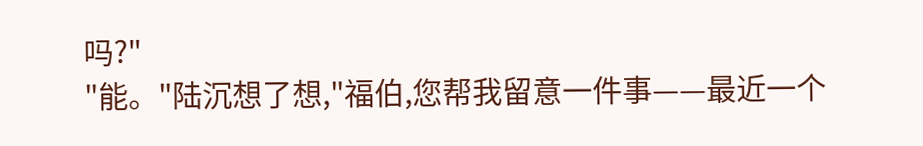吗?"
"能。"陆沉想了想,"福伯,您帮我留意一件事——最近一个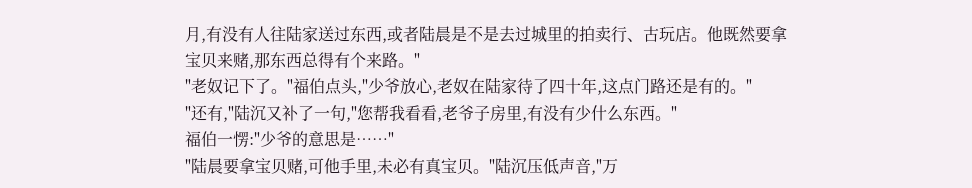月,有没有人往陆家送过东西,或者陆晨是不是去过城里的拍卖行、古玩店。他既然要拿宝贝来赌,那东西总得有个来路。"
"老奴记下了。"福伯点头,"少爷放心,老奴在陆家待了四十年,这点门路还是有的。"
"还有,"陆沉又补了一句,"您帮我看看,老爷子房里,有没有少什么东西。"
福伯一愣:"少爷的意思是……"
"陆晨要拿宝贝赌,可他手里,未必有真宝贝。"陆沉压低声音,"万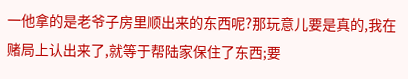一他拿的是老爷子房里顺出来的东西呢?那玩意儿要是真的,我在赌局上认出来了,就等于帮陆家保住了东西;要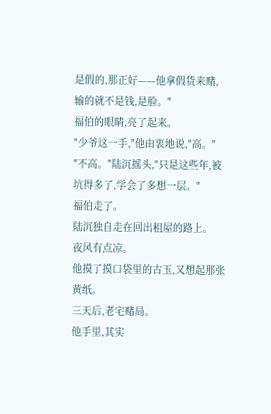是假的,那正好——他拿假货来赌,输的就不是钱,是脸。"
福伯的眼睛,亮了起来。
"少爷这一手,"他由衷地说,"高。"
"不高。"陆沉摇头,"只是这些年,被坑得多了,学会了多想一层。"
福伯走了。
陆沉独自走在回出租屋的路上。
夜风有点凉。
他摸了摸口袋里的古玉,又想起那张黄纸。
三天后,老宅赌局。
他手里,其实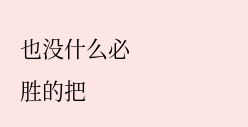也没什么必胜的把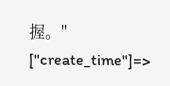握。" ["create_time"]=>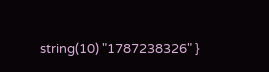string(10) "1787238326" }